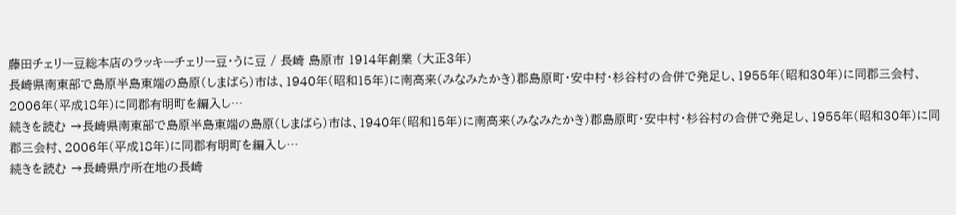藤田チェリー豆総本店のラッキーチェリー豆・うに豆 / 長崎 島原市 1914年創業 (大正3年)
長崎県南東部で島原半島東端の島原(しまばら)市は、1940年(昭和15年)に南高来(みなみたかき)郡島原町・安中村・杉谷村の合併で発足し、1955年(昭和30年)に同郡三会村、2006年(平成18年)に同郡有明町を編入し…
続きを読む →長崎県南東部で島原半島東端の島原(しまばら)市は、1940年(昭和15年)に南高来(みなみたかき)郡島原町・安中村・杉谷村の合併で発足し、1955年(昭和30年)に同郡三会村、2006年(平成18年)に同郡有明町を編入し…
続きを読む →長崎県庁所在地の長崎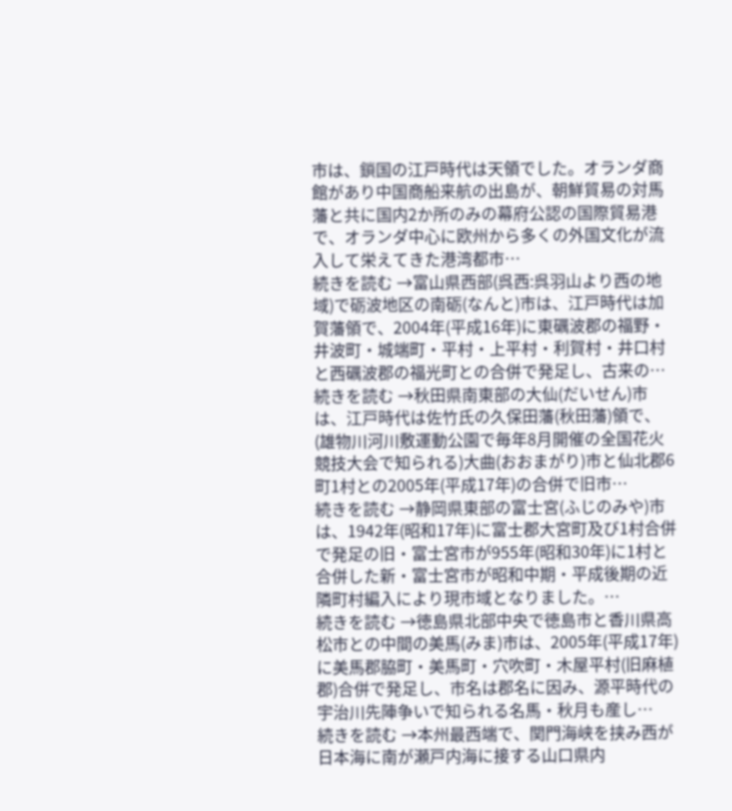市は、鎖国の江戸時代は天領でした。オランダ商館があり中国商船来航の出島が、朝鮮貿易の対馬藩と共に国内2か所のみの幕府公認の国際貿易港で、オランダ中心に欧州から多くの外国文化が流入して栄えてきた港湾都市…
続きを読む →富山県西部(呉西:呉羽山より西の地域)で砺波地区の南砺(なんと)市は、江戸時代は加賀藩領で、2004年(平成16年)に東礪波郡の福野・井波町・城端町・平村・上平村・利賀村・井口村と西礪波郡の福光町との合併で発足し、古来の…
続きを読む →秋田県南東部の大仙(だいせん)市は、江戸時代は佐竹氏の久保田藩(秋田藩)領で、(雄物川河川敷運動公園で毎年8月開催の全国花火競技大会で知られる)大曲(おおまがり)市と仙北郡6町1村との2005年(平成17年)の合併で旧市…
続きを読む →静岡県東部の富士宮(ふじのみや)市は、1942年(昭和17年)に富士郡大宮町及び1村合併で発足の旧・富士宮市が955年(昭和30年)に1村と合併した新・富士宮市が昭和中期・平成後期の近隣町村編入により現市域となりました。…
続きを読む →徳島県北部中央で徳島市と香川県高松市との中間の美馬(みま)市は、2005年(平成17年)に美馬郡脇町・美馬町・穴吹町・木屋平村(旧麻植郡)合併で発足し、市名は郡名に因み、源平時代の宇治川先陣争いで知られる名馬・秋月も産し…
続きを読む →本州最西端で、関門海峡を挟み西が日本海に南が瀬戸内海に接する山口県内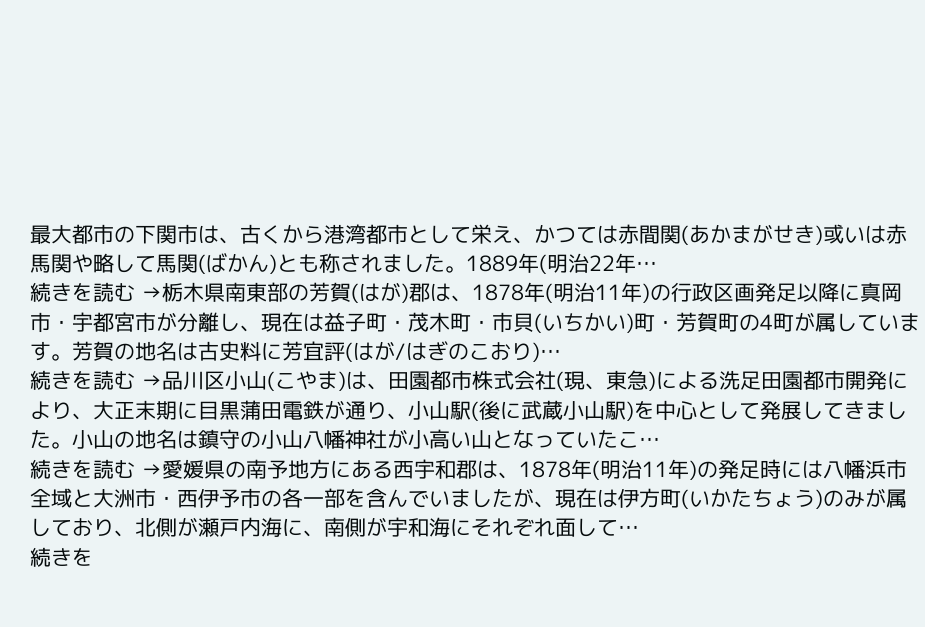最大都市の下関市は、古くから港湾都市として栄え、かつては赤間関(あかまがせき)或いは赤馬関や略して馬関(ばかん)とも称されました。1889年(明治22年…
続きを読む →栃木県南東部の芳賀(はが)郡は、1878年(明治11年)の行政区画発足以降に真岡市・宇都宮市が分離し、現在は益子町・茂木町・市貝(いちかい)町・芳賀町の4町が属しています。芳賀の地名は古史料に芳宜評(はが/はぎのこおり)…
続きを読む →品川区小山(こやま)は、田園都市株式会社(現、東急)による洗足田園都市開発により、大正末期に目黒蒲田電鉄が通り、小山駅(後に武蔵小山駅)を中心として発展してきました。小山の地名は鎮守の小山八幡神社が小高い山となっていたこ…
続きを読む →愛媛県の南予地方にある西宇和郡は、1878年(明治11年)の発足時には八幡浜市全域と大洲市・西伊予市の各一部を含んでいましたが、現在は伊方町(いかたちょう)のみが属しており、北側が瀬戸内海に、南側が宇和海にそれぞれ面して…
続きを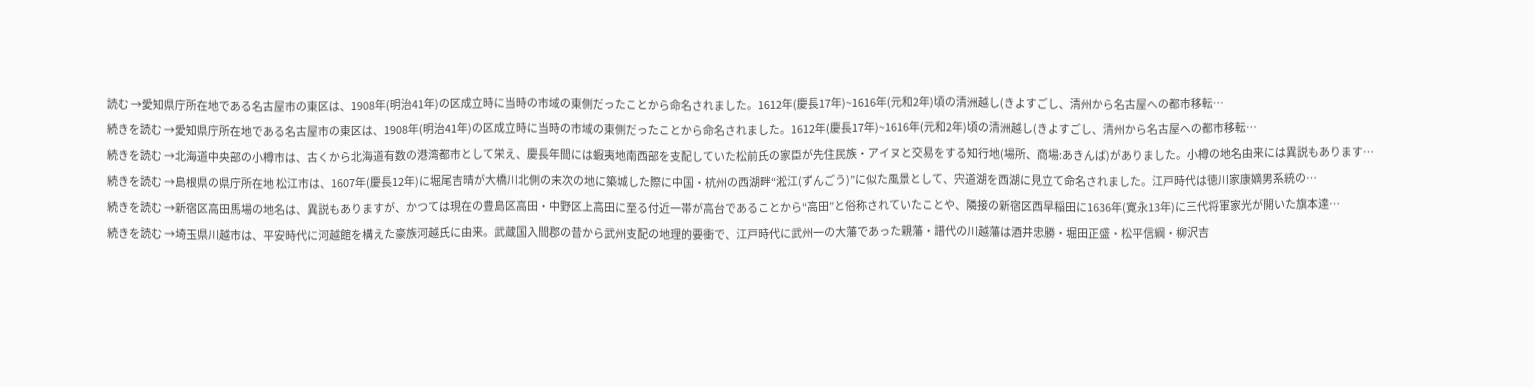読む →愛知県庁所在地である名古屋市の東区は、1908年(明治41年)の区成立時に当時の市域の東側だったことから命名されました。1612年(慶長17年)~1616年(元和2年)頃の清洲越し(きよすごし、清州から名古屋への都市移転…
続きを読む →愛知県庁所在地である名古屋市の東区は、1908年(明治41年)の区成立時に当時の市域の東側だったことから命名されました。1612年(慶長17年)~1616年(元和2年)頃の清洲越し(きよすごし、清州から名古屋への都市移転…
続きを読む →北海道中央部の小樽市は、古くから北海道有数の港湾都市として栄え、慶長年間には蝦夷地南西部を支配していた松前氏の家臣が先住民族・アイヌと交易をする知行地(場所、商場:あきんば)がありました。小樽の地名由来には異説もあります…
続きを読む →島根県の県庁所在地 松江市は、1607年(慶長12年)に堀尾吉晴が大橋川北側の末次の地に築城した際に中国・杭州の西湖畔“淞江(ずんごう)”に似た風景として、宍道湖を西湖に見立て命名されました。江戸時代は徳川家康嫡男系統の…
続きを読む →新宿区高田馬場の地名は、異説もありますが、かつては現在の豊島区高田・中野区上高田に至る付近一帯が高台であることから“高田”と俗称されていたことや、隣接の新宿区西早稲田に1636年(寛永13年)に三代将軍家光が開いた旗本達…
続きを読む →埼玉県川越市は、平安時代に河越館を構えた豪族河越氏に由来。武蔵国入間郡の昔から武州支配の地理的要衝で、江戸時代に武州一の大藩であった親藩・譜代の川越藩は酒井忠勝・堀田正盛・松平信綱・柳沢吉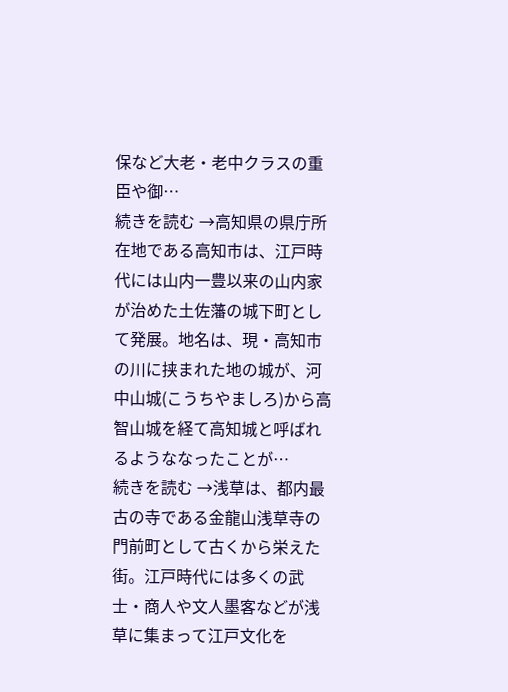保など大老・老中クラスの重臣や御…
続きを読む →高知県の県庁所在地である高知市は、江戸時代には山内一豊以来の山内家が治めた土佐藩の城下町として発展。地名は、現・高知市の川に挟まれた地の城が、河中山城(こうちやましろ)から高智山城を経て高知城と呼ばれるようななったことが…
続きを読む →浅草は、都内最古の寺である金龍山浅草寺の門前町として古くから栄えた街。江戸時代には多くの武士・商人や文人墨客などが浅草に集まって江戸文化を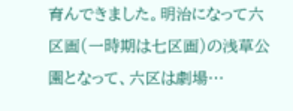育んできました。明治になって六区画(一時期は七区画)の浅草公園となって、六区は劇場…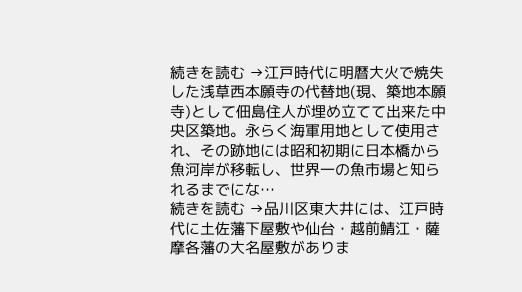続きを読む →江戸時代に明暦大火で焼失した浅草西本願寺の代替地(現、築地本願寺)として佃島住人が埋め立てて出来た中央区築地。永らく海軍用地として使用され、その跡地には昭和初期に日本橋から魚河岸が移転し、世界一の魚市場と知られるまでにな…
続きを読む →品川区東大井には、江戸時代に土佐藩下屋敷や仙台・越前鯖江・薩摩各藩の大名屋敷がありま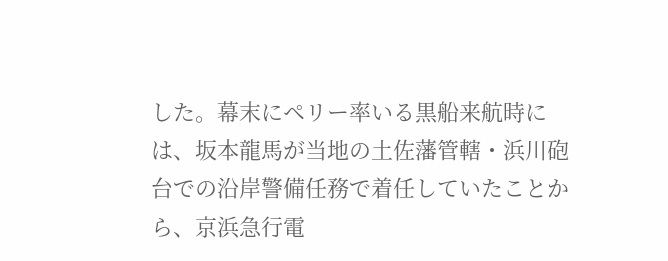した。幕末にペリー率いる黒船来航時には、坂本龍馬が当地の土佐藩管轄・浜川砲台での沿岸警備任務で着任していたことから、京浜急行電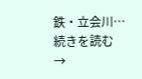鉄・立会川…
続きを読む →